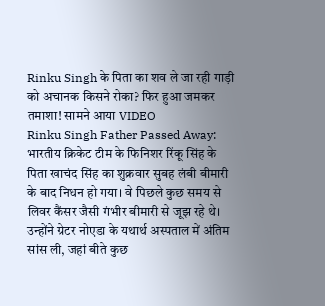Rinku Singh के पिता का शव ले जा रही गाड़ी को अचानक किसने रोका? फिर हुआ जमकर तमाशा! सामने आया VIDEO
Rinku Singh Father Passed Away: भारतीय क्रिकेट टीम के फिनिशर रिंकू सिंह के पिता खाचंद सिंह का शुक्रवार सुबह लंबी बीमारी के बाद निधन हो गया। वे पिछले कुछ समय से लिवर कैंसर जैसी गंभीर बीमारी से जूझ रहे थे। उन्होंने ग्रेटर नोएडा के यथार्थ अस्पताल में अंतिम सांस ली, जहां बीते कुछ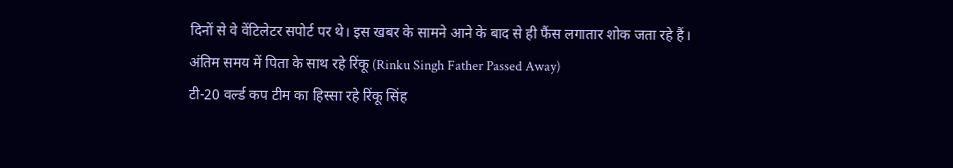दिनों से वे वेंटिलेटर सपोर्ट पर थे। इस खबर के सामने आने के बाद से ही फैंस लगातार शोक जता रहे हैं।
अंतिम समय में पिता के साथ रहे रिंकू (Rinku Singh Father Passed Away)
टी-20 वर्ल्ड कप टीम का हिस्सा रहे रिंकू सिंह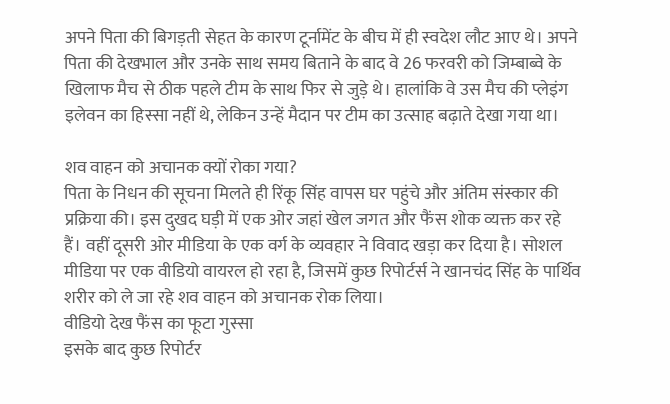अपने पिता की बिगड़ती सेहत के कारण टूर्नामेंट के बीच में ही स्वदेश लौट आए थे। अपने पिता की देखभाल और उनके साथ समय बिताने के बाद वे 26 फरवरी को जिम्बाब्वे के खिलाफ मैच से ठीक पहले टीम के साथ फिर से जुड़े थे। हालांकि वे उस मैच की प्लेइंग इलेवन का हिस्सा नहीं थे, लेकिन उन्हें मैदान पर टीम का उत्साह बढ़ाते देखा गया था।

शव वाहन को अचानक क्यों रोका गया?
पिता के निधन की सूचना मिलते ही रिंकू सिंह वापस घर पहुंचे और अंतिम संस्कार की प्रक्रिया की। इस दुखद घड़ी में एक ओर जहां खेल जगत और फैंस शोक व्यक्त कर रहे हैं। वहीं दूसरी ओर मीडिया के एक वर्ग के व्यवहार ने विवाद खड़ा कर दिया है। सोशल मीडिया पर एक वीडियो वायरल हो रहा है, जिसमें कुछ रिपोर्टर्स ने खानचंद सिंह के पार्थिव शरीर को ले जा रहे शव वाहन को अचानक रोक लिया।
वीडियो देख फैंस का फूटा गुस्सा
इसके बाद कुछ रिपोर्टर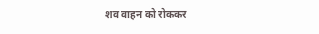शव वाहन को रोककर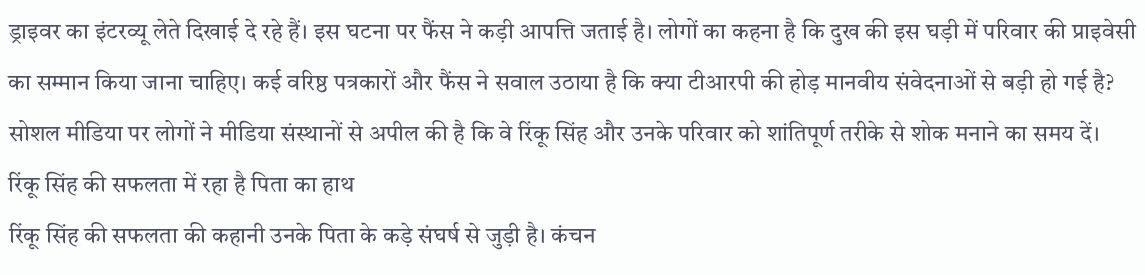ड्राइवर का इंटरव्यू लेते दिखाई दे रहे हैं। इस घटना पर फैंस ने कड़ी आपत्ति जताई है। लोगों का कहना है कि दुख की इस घड़ी में परिवार की प्राइवेसी का सम्मान किया जाना चाहिए। कई वरिष्ठ पत्रकारों और फैंस ने सवाल उठाया है कि क्या टीआरपी की होड़ मानवीय संवेदनाओं से बड़ी हो गई है? सोशल मीडिया पर लोगों ने मीडिया संस्थानों से अपील की है कि वे रिंकू सिंह और उनके परिवार को शांतिपूर्ण तरीके से शोक मनाने का समय दें।
रिंकू सिंह की सफलता में रहा है पिता का हाथ
रिंकू सिंह की सफलता की कहानी उनके पिता के कड़े संघर्ष से जुड़ी है। कंचन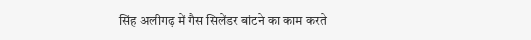सिंह अलीगढ़ में गैस सिलेंडर बांटने का काम करते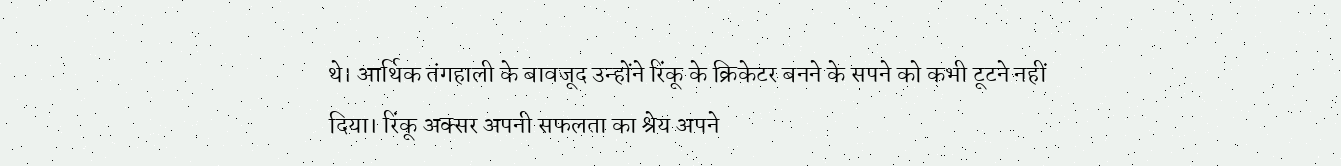थे। आर्थिक तंगहाली के बावजूद उन्होंने रिंकू के क्रिकेटर बनने के सपने को कभी टूटने नहीं दिया। रिंकू अक्सर अपनी सफलता का श्रेय अपने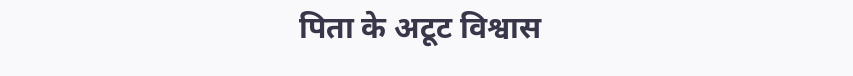पिता के अटूट विश्वास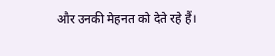और उनकी मेहनत को देते रहे हैं।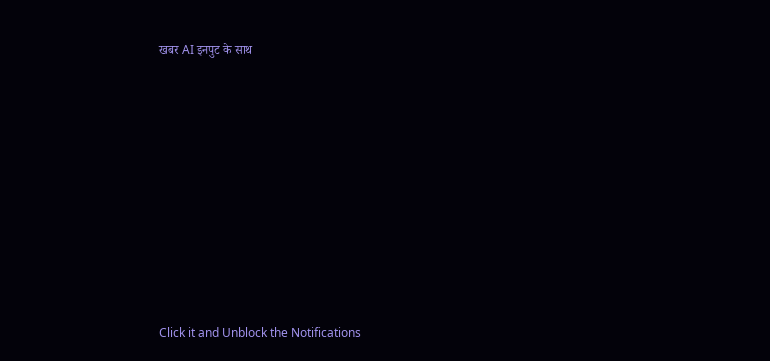खबर AI इनपुट के साथ












Click it and Unblock the Notifications